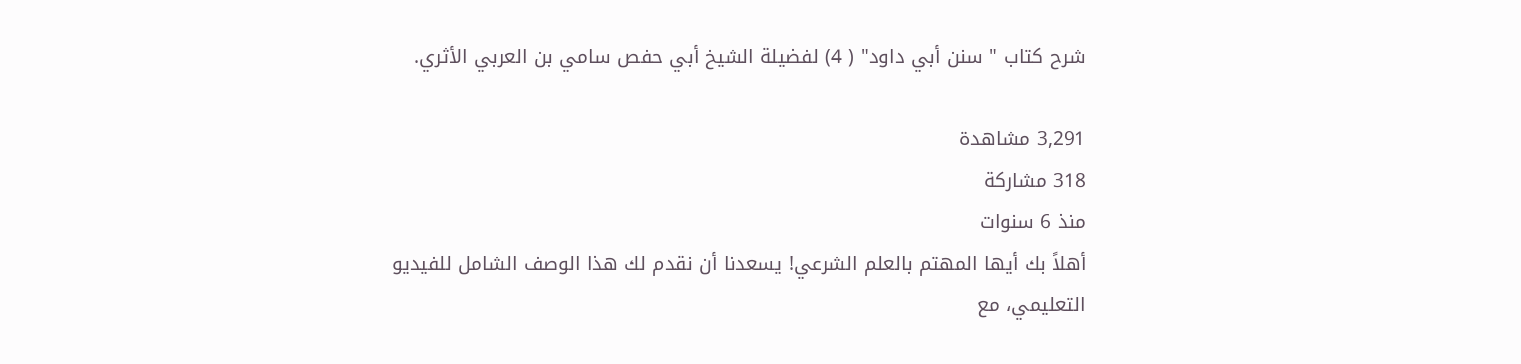شرح كتاب " سنن أبي داود" ( 4) لفضيلة الشيخ أبي حفص سامي بن العربي الأثري.

3,291 مشاهدة
318 مشاركة
منذ 6 سنوات
أهلاً بك أيها المهتم بالعلم الشرعي! يسعدنا أن نقدم لك هذا الوصف الشامل للفيديو التعليمي، مع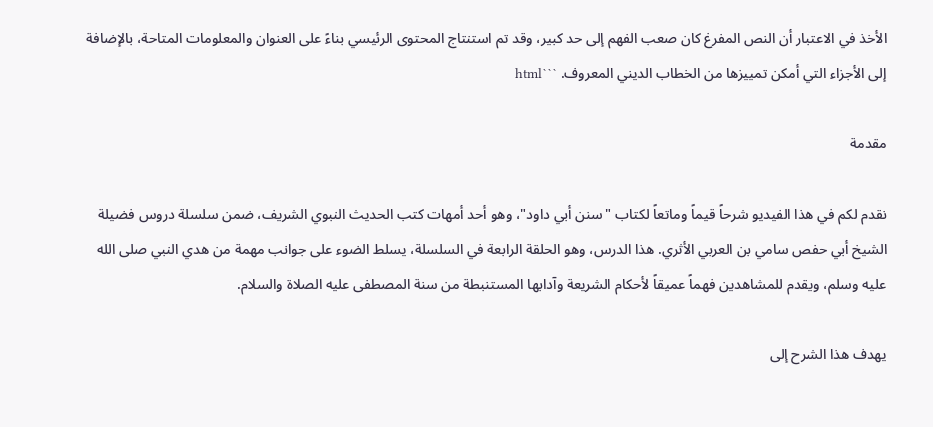الأخذ في الاعتبار أن النص المفرغ كان صعب الفهم إلى حد كبير، وقد تم استنتاج المحتوى الرئيسي بناءً على العنوان والمعلومات المتاحة، بالإضافة إلى الأجزاء التي أمكن تمييزها من الخطاب الديني المعروف. ```html

مقدمة

نقدم لكم في هذا الفيديو شرحاً قيماً وماتعاً لكتاب "سنن أبي داود"، وهو أحد أمهات كتب الحديث النبوي الشريف، ضمن سلسلة دروس فضيلة الشيخ أبي حفص سامي بن العربي الأثري. هذا الدرس، وهو الحلقة الرابعة في السلسلة، يسلط الضوء على جوانب مهمة من هدي النبي صلى الله عليه وسلم، ويقدم للمشاهدين فهماً عميقاً لأحكام الشريعة وآدابها المستنبطة من سنة المصطفى عليه الصلاة والسلام.

يهدف هذا الشرح إلى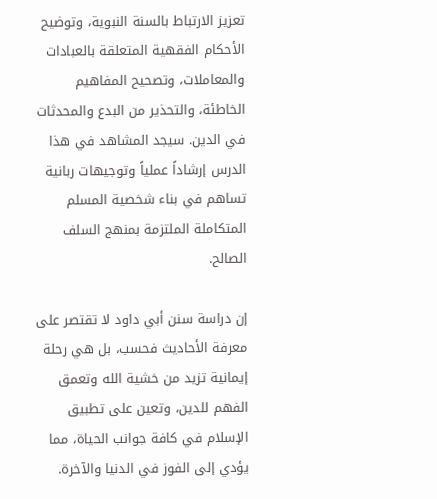تعزيز الارتباط بالسنة النبوية، وتوضيح الأحكام الفقهية المتعلقة بالعبادات والمعاملات، وتصحيح المفاهيم الخاطئة، والتحذير من البدع والمحدثات في الدين. سيجد المشاهد في هذا الدرس إرشاداً عملياً وتوجيهات ربانية تساهم في بناء شخصية المسلم المتكاملة الملتزمة بمنهج السلف الصالح.

إن دراسة سنن أبي داود لا تقتصر على معرفة الأحاديث فحسب، بل هي رحلة إيمانية تزيد من خشية الله وتعمق الفهم للدين، وتعين على تطبيق الإسلام في كافة جوانب الحياة، مما يؤدي إلى الفوز في الدنيا والآخرة.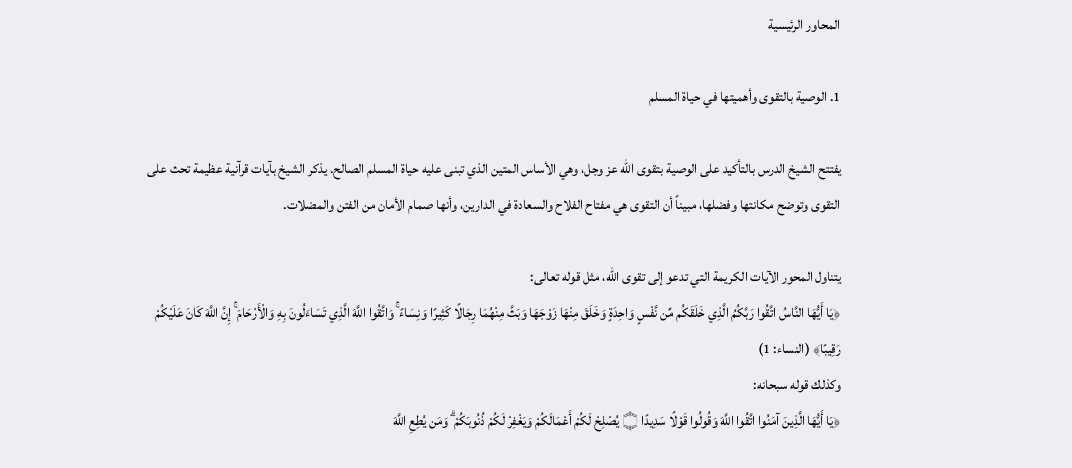المحاور الرئيسية

1. الوصية بالتقوى وأهميتها في حياة المسلم

يفتتح الشيخ الدرس بالتأكيد على الوصية بتقوى الله عز وجل، وهي الأساس المتين الذي تبنى عليه حياة المسلم الصالح. يذكر الشيخ بآيات قرآنية عظيمة تحث على التقوى وتوضح مكانتها وفضلها، مبيناً أن التقوى هي مفتاح الفلاح والسعادة في الدارين، وأنها صمام الأمان من الفتن والمضلات.

يتناول المحور الآيات الكريمة التي تدعو إلى تقوى الله، مثل قوله تعالى:
﴿يَا أَيُّهَا النَّاسُ اتَّقُوا رَبَّكُمُ الَّذِي خَلَقَكُم مِّن نَّفْسٍ وَاحِدَةٍ وَخَلَقَ مِنْهَا زَوْجَهَا وَبَثَّ مِنْهُمَا رِجَالًا كَثِيرًا وَنِسَاءً ۚ وَاتَّقُوا اللَّهَ الَّذِي تَسَاءَلُونَ بِهِ وَالْأَرْحَامَ ۚ إِنَّ اللَّهَ كَانَ عَلَيْكُمْ رَقِيبًا﴾ (النساء: 1)
وكذلك قوله سبحانه:
﴿يَا أَيُّهَا الَّذِينَ آمَنُوا اتَّقُوا اللَّهَ وَقُولُوا قَوْلًا سَدِيدًا ۝ يُصْلِحْ لَكُمْ أَعْمَالَكُمْ وَيَغْفِرْ لَكُمْ ذُنُوبَكُمْ ۗ وَمَن يُطِعِ اللَّهَ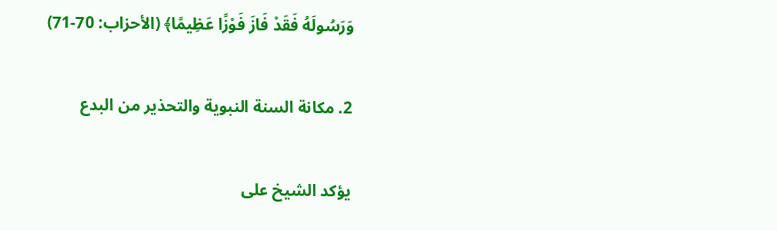وَرَسُولَهُ فَقَدْ فَازَ فَوْزًا عَظِيمًا﴾ (الأحزاب: 70-71)

2. مكانة السنة النبوية والتحذير من البدع

يؤكد الشيخ على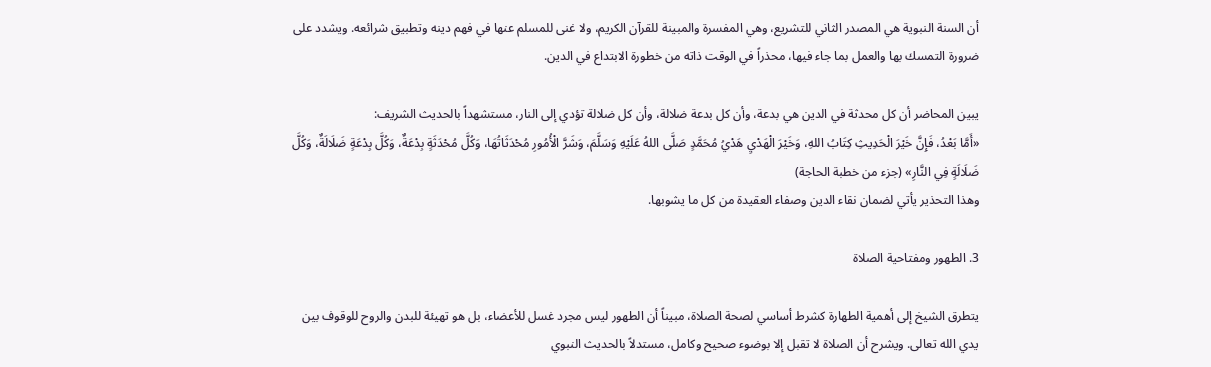أن السنة النبوية هي المصدر الثاني للتشريع، وهي المفسرة والمبينة للقرآن الكريم، ولا غنى للمسلم عنها في فهم دينه وتطبيق شرائعه. ويشدد على ضرورة التمسك بها والعمل بما جاء فيها، محذراً في الوقت ذاته من خطورة الابتداع في الدين.

يبين المحاضر أن كل محدثة في الدين هي بدعة، وأن كل بدعة ضلالة، وأن كل ضلالة تؤدي إلى النار، مستشهداً بالحديث الشريف:
«أَمَّا بَعْدُ، فَإِنَّ خَيْرَ الْحَدِيثِ كِتَابُ اللهِ، وَخَيْرَ الْهَدْيِ هَدْيُ مُحَمَّدٍ صَلَّى اللهُ عَلَيْهِ وَسَلَّمَ، وَشَرَّ الْأُمُورِ مُحْدَثَاتُهَا، وَكُلَّ مُحْدَثَةٍ بِدْعَةٌ، وَكُلَّ بِدْعَةٍ ضَلَالَةٌ، وَكُلَّ ضَلَالَةٍ فِي النَّارِ» (جزء من خطبة الحاجة)
وهذا التحذير يأتي لضمان نقاء الدين وصفاء العقيدة من كل ما يشوبها.

3. الطهور ومفتاحية الصلاة

يتطرق الشيخ إلى أهمية الطهارة كشرط أساسي لصحة الصلاة، مبيناً أن الطهور ليس مجرد غسل للأعضاء، بل هو تهيئة للبدن والروح للوقوف بين يدي الله تعالى. ويشرح أن الصلاة لا تقبل إلا بوضوء صحيح وكامل، مستدلاً بالحديث النبوي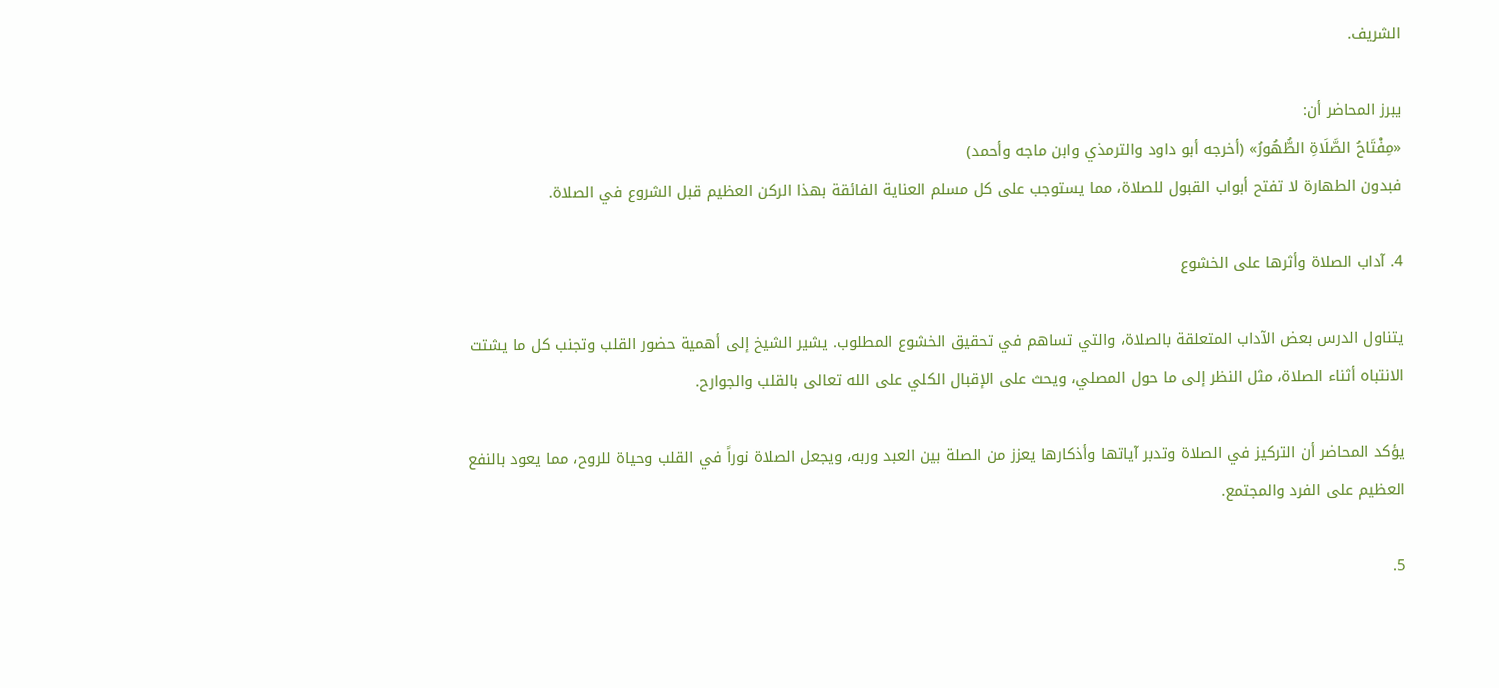الشريف.

يبرز المحاضر أن:
«مِفْتَاحُ الصَّلَاةِ الطُّهُورُ» (أخرجه أبو داود والترمذي وابن ماجه وأحمد)
فبدون الطهارة لا تفتح أبواب القبول للصلاة، مما يستوجب على كل مسلم العناية الفائقة بهذا الركن العظيم قبل الشروع في الصلاة.

4. آداب الصلاة وأثرها على الخشوع

يتناول الدرس بعض الآداب المتعلقة بالصلاة، والتي تساهم في تحقيق الخشوع المطلوب. يشير الشيخ إلى أهمية حضور القلب وتجنب كل ما يشتت الانتباه أثناء الصلاة، مثل النظر إلى ما حول المصلي، ويحث على الإقبال الكلي على الله تعالى بالقلب والجوارح.

يؤكد المحاضر أن التركيز في الصلاة وتدبر آياتها وأذكارها يعزز من الصلة بين العبد وربه، ويجعل الصلاة نوراً في القلب وحياة للروح، مما يعود بالنفع العظيم على الفرد والمجتمع.

5.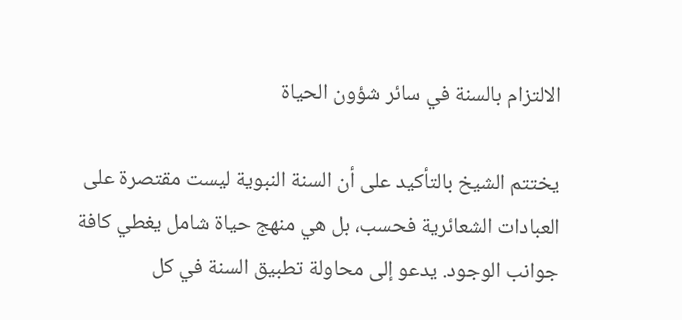الالتزام بالسنة في سائر شؤون الحياة

يختتم الشيخ بالتأكيد على أن السنة النبوية ليست مقتصرة على العبادات الشعائرية فحسب، بل هي منهج حياة شامل يغطي كافة جوانب الوجود. يدعو إلى محاولة تطبيق السنة في كل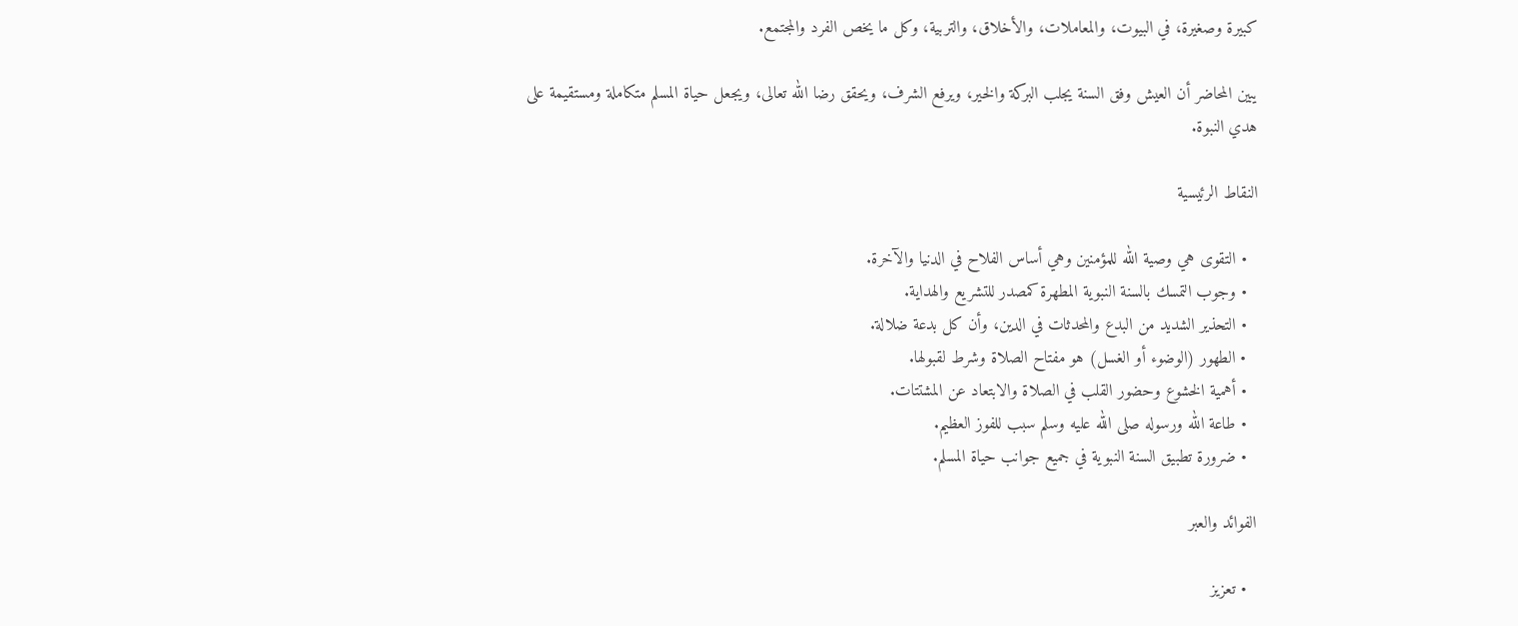كبيرة وصغيرة، في البيوت، والمعاملات، والأخلاق، والتربية، وكل ما يخص الفرد والمجتمع.

يبين المحاضر أن العيش وفق السنة يجلب البركة والخير، ويرفع الشرف، ويحقق رضا الله تعالى، ويجعل حياة المسلم متكاملة ومستقيمة على هدي النبوة.

النقاط الرئيسية

  • التقوى هي وصية الله للمؤمنين وهي أساس الفلاح في الدنيا والآخرة.
  • وجوب التمسك بالسنة النبوية المطهرة كمصدر للتشريع والهداية.
  • التحذير الشديد من البدع والمحدثات في الدين، وأن كل بدعة ضلالة.
  • الطهور (الوضوء أو الغسل) هو مفتاح الصلاة وشرط لقبولها.
  • أهمية الخشوع وحضور القلب في الصلاة والابتعاد عن المشتتات.
  • طاعة الله ورسوله صلى الله عليه وسلم سبب للفوز العظيم.
  • ضرورة تطبيق السنة النبوية في جميع جوانب حياة المسلم.

الفوائد والعبر

  • تعزيز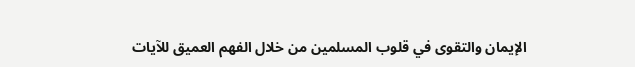الإيمان والتقوى في قلوب المسلمين من خلال الفهم العميق للآيات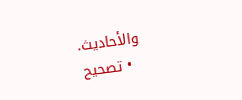والأحاديث.
  • تصحيح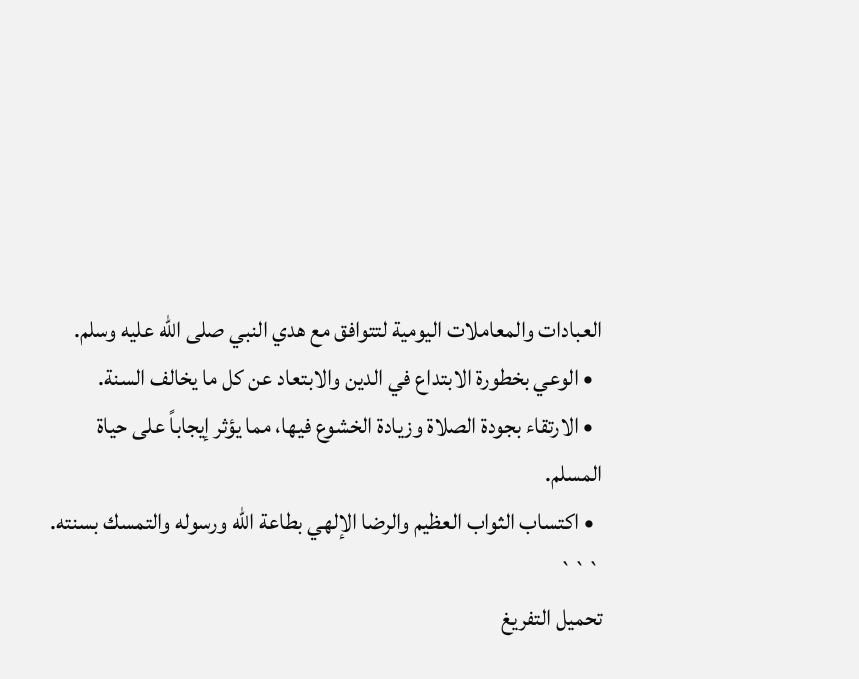العبادات والمعاملات اليومية لتتوافق مع هدي النبي صلى الله عليه وسلم.
  • الوعي بخطورة الابتداع في الدين والابتعاد عن كل ما يخالف السنة.
  • الارتقاء بجودة الصلاة وزيادة الخشوع فيها، مما يؤثر إيجاباً على حياة المسلم.
  • اكتساب الثواب العظيم والرضا الإلهي بطاعة الله ورسوله والتمسك بسنته.
```
تحميل التفريغ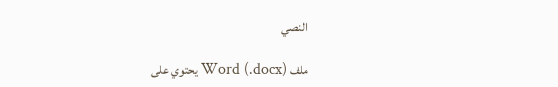النصي

ملف Word (.docx) يحتوي على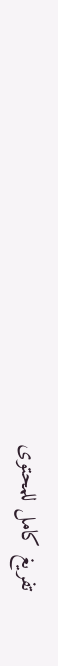تفريغ كامل للمحتوى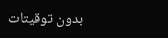بدون توقيتات